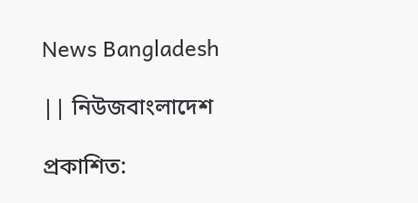News Bangladesh

|| নিউজবাংলাদেশ

প্রকাশিত: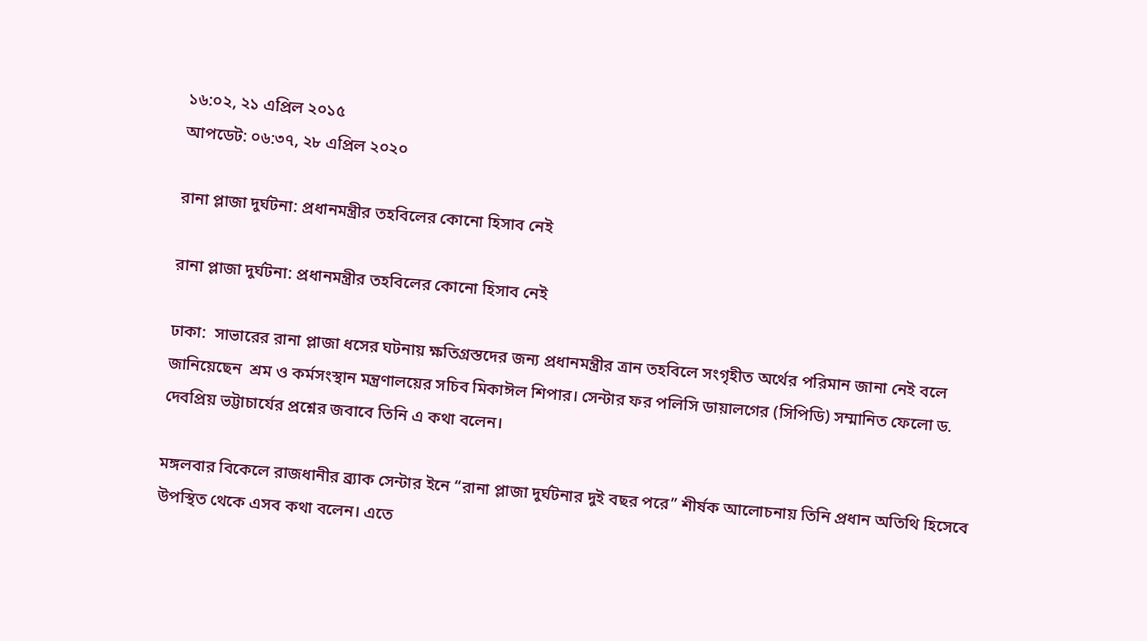১৬:০২, ২১ এপ্রিল ২০১৫
আপডেট: ০৬:৩৭, ২৮ এপ্রিল ২০২০

রানা প্লাজা দুর্ঘটনা: প্রধানমন্ত্রীর তহবিলের কোনো হিসাব নেই

রানা প্লাজা দুর্ঘটনা: প্রধানমন্ত্রীর তহবিলের কোনো হিসাব নেই

ঢাকা:  সাভারের রানা প্লাজা ধসের ঘটনায় ক্ষতিগ্রস্তদের জন্য প্রধানমন্ত্রীর ত্রান তহবিলে সংগৃহীত অর্থের পরিমান জানা নেই বলে জানিয়েছেন  শ্রম ও কর্মসংস্থান মন্ত্রণালয়ের সচিব মিকাঈল শিপার। সেন্টার ফর পলিসি ডায়ালগের (সিপিডি) সম্মানিত ফেলো ড. দেবপ্রিয় ভট্টাচার্যের প্রশ্নের জবাবে তিনি এ কথা বলেন।

মঙ্গলবার বিকেলে রাজধানীর ব্র্যাক সেন্টার ইনে “রানা প্লাজা দুর্ঘটনার দুই বছর পরে” শীর্ষক আলোচনায় তিনি প্রধান অতিথি হিসেবে উপস্থিত থেকে এসব কথা বলেন। এতে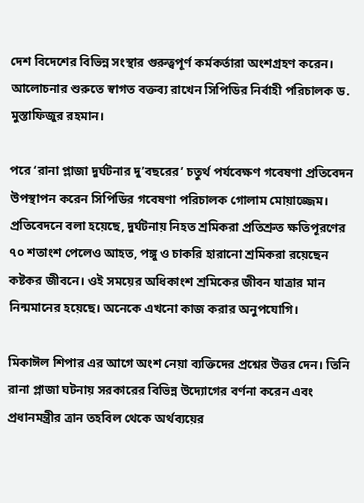দেশ বিদেশের বিভিন্ন সংস্থার গুরুত্বপূর্ণ কর্মকর্তারা অংশগ্রহণ করেন। আলোচনার শুরুতে স্বাগত বক্তব্য রাখেন সিপিডির নির্বাহী পরিচালক ড. মুস্তাফিজুর রহমান।

পরে ‘রানা প্লাজা দুর্ঘটনার দু’বছরের’ চতুর্থ পর্যবেক্ষণ গবেষণা প্রতিবেদন উপস্থাপন করেন সিপিডির গবেষণা পরিচালক গোলাম মোয়াজ্জেম। প্রতিবেদনে বলা হয়েছে, দুর্ঘটনায় নিহত শ্রমিকরা প্রতিশ্রুত ক্ষতিপূরণের ৭০ শতাংশ পেলেও আহত, পঙ্গু ও চাকরি হারানো শ্রমিকরা রয়েছেন কষ্টকর জীবনে। ওই সময়ের অধিকাংশ শ্রমিকের জীবন যাত্রার মান নিন্মমানের হয়েছে। অনেকে এখনো কাজ করার অনুপযোগি।

মিকাঈল শিপার এর আগে অংশ নেয়া ব্যক্তিদের প্রশ্নের উত্তর দেন। তিনি রানা প্লাজা ঘটনায় সরকারের বিভিন্ন উদ্যোগের বর্ণনা করেন এবং প্রধানমন্ত্রীর ত্রান তহবিল থেকে অর্থব্যয়ের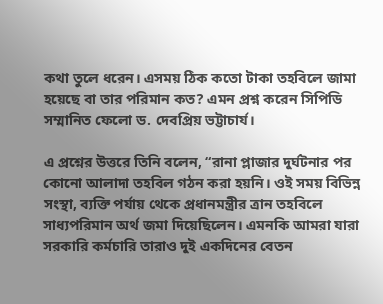কথা তুলে ধরেন। এসময় ঠিক কতো টাকা তহবিলে জামা হয়েছে বা তার পরিমান কত? এমন প্রশ্ন করেন সিপিডি সম্মানিত ফেলো ড. দেবপ্রিয় ভট্টাচার্য।

এ প্রশ্নের উত্তরে তিনি বলেন, “রানা প্লাজার দুর্ঘটনার পর কোনো আলাদা তহবিল গঠন করা হয়নি। ওই সময় বিভিন্ন সংস্থা, ব্যক্তি পর্যায় থেকে প্রধানমন্ত্রীর ত্রান তহবিলে সাধ্যপরিমান অর্থ জমা দিয়েছিলেন। এমনকি আমরা যারা সরকারি কর্মচারি তারাও দুই একদিনের বেতন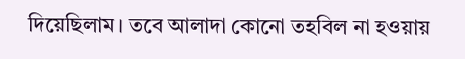দিয়েছিলাম। তবে আলাদা কোনো তহবিল না হওয়ায়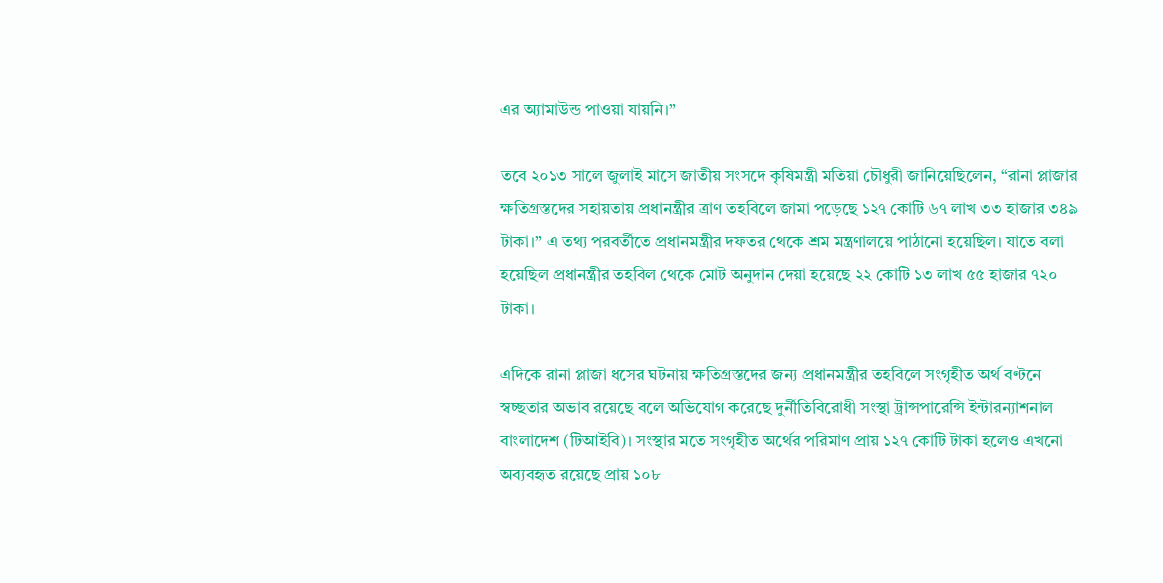এর অ্যামাউন্ড পাওয়া যায়নি।”

তবে ২০১৩ সালে জুলাই মাসে জাতীয় সংসদে কৃষিমন্ত্রী মতিয়া চৌধুরী জানিয়েছিলেন, “রানা প্লাজার ক্ষতিগ্রস্তদের সহায়তায় প্রধানন্ত্রীর ত্রাণ তহবিলে জামা পড়েছে ১২৭ কোটি ৬৭ লাখ ৩৩ হাজার ৩৪৯ টাকা।” এ তথ্য পরবর্তীতে প্রধানমন্ত্রীর দফতর থেকে শ্রম মন্ত্রণালয়ে পাঠানো হয়েছিল। যাতে বলা হয়েছিল প্রধানন্ত্রীর তহবিল থেকে মোট অনুদান দেয়া হয়েছে ২২ কোটি ১৩ লাখ ৫৫ হাজার ৭২০ টাকা।

এদিকে রানা প্লাজা ধসের ঘটনায় ক্ষতিগ্রস্তদের জন্য প্রধানমন্ত্রীর তহবিলে সংগৃহীত অর্থ বণ্টনে স্বচ্ছতার অভাব রয়েছে বলে অভিযোগ করেছে দুর্নীতিবিরোধী সংস্থা ট্রান্সপারেন্সি ইন্টারন্যাশনাল বাংলাদেশ (টিআইবি)। সংস্থার মতে সংগৃহীত অর্থের পরিমাণ প্রায় ১২৭ কোটি টাকা হলেও এখনো অব্যবহৃত রয়েছে প্রায় ১০৮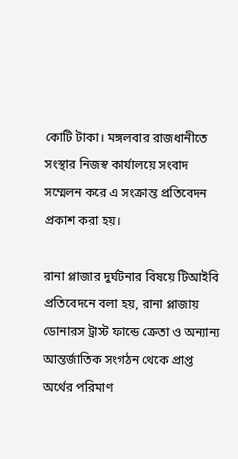কোটি টাকা। মঙ্গলবার রাজধানীতে সংস্থার নিজস্ব কার্যালয়ে সংবাদ সম্মেলন করে এ সংক্রান্ত প্রতিবেদন প্রকাশ করা হয়।

রানা প্লাজার দুর্ঘটনার বিষয়ে টিআইবি প্রতিবেদনে বলা হয়, রানা প্লাজায় ডোনারস ট্রাস্ট ফান্ডে ক্রেতা ও অন্যান্য আন্তর্জাতিক সংগঠন থেকে প্রাপ্ত অর্থের পরিমাণ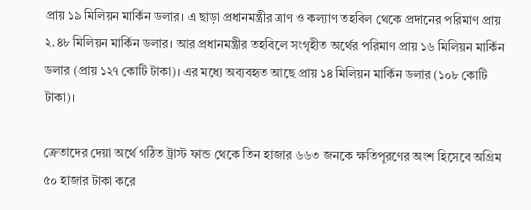প্রায় ১৯ মিলিয়ন মার্কিন ডলার। এ ছাড়া প্রধানমন্ত্রীর ত্রাণ ও কল্যাণ তহবিল থেকে প্রদানের পরিমাণ প্রায় ২.৪৮ মিলিয়ন মার্কিন ডলার। আর প্রধানমন্ত্রীর তহবিলে সংগৃহীত অর্থের পরিমাণ প্রায় ১৬ মিলিয়ন মার্কিন ডলার (প্রায় ১২৭ কোটি টাকা)। এর মধ্যে অব্যবহৃত আছে প্রায় ১৪ মিলিয়ন মার্কিন ডলার (১০৮ কোটি টাকা)।

ক্রেতাদের দেয়া অর্থে গঠিত ট্রাস্ট ফান্ড থেকে তিন হাজার ৬৬৩ জনকে ক্ষতিপূরণের অংশ হিসেবে অগ্রিম ৫০ হাজার টাকা করে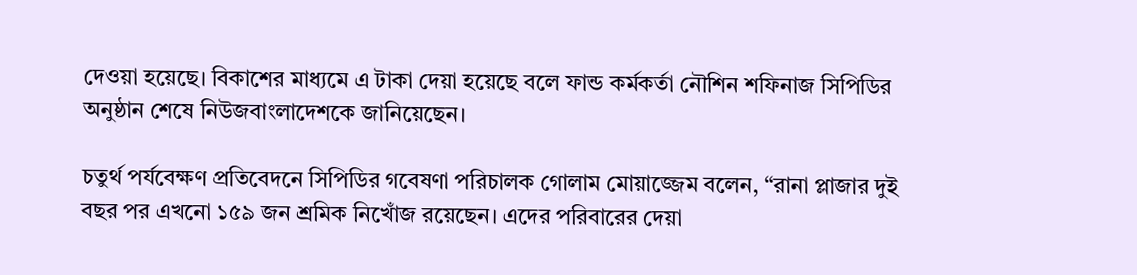দেওয়া হয়েছে। বিকাশের মাধ্যমে এ টাকা দেয়া হয়েছে বলে ফান্ড কর্মকর্তা নৌশিন শফিনাজ সিপিডির অনুষ্ঠান শেষে নিউজবাংলাদেশকে জানিয়েছেন।

চতুর্থ পর্যবেক্ষণ প্রতিবেদনে সিপিডির গবেষণা পরিচালক গোলাম মোয়াজ্জেম বলেন, “রানা প্লাজার দুই বছর পর এখনো ১৫৯ জন শ্রমিক নিখোঁজ রয়েছেন। এদের পরিবারের দেয়া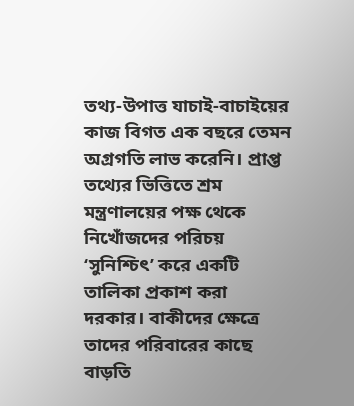তথ্য-উপাত্ত যাচাই-বাচাইয়ের কাজ বিগত এক বছরে তেমন অগ্রগতি লাভ করেনি। প্রাপ্ত তথ্যের ভিত্তিতে শ্রম মন্ত্রণালয়ের পক্ষ থেকে নিখোঁজদের পরিচয় ‘সুনিশ্চিৎ’ করে একটি তালিকা প্রকাশ করা দরকার। বাকীদের ক্ষেত্রে তাদের পরিবারের কাছে বাড়তি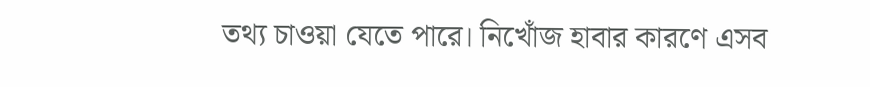তথ্য চাওয়া যেতে পারে। নিখোঁজ হাবার কারণে এসব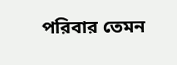পরিবার তেমন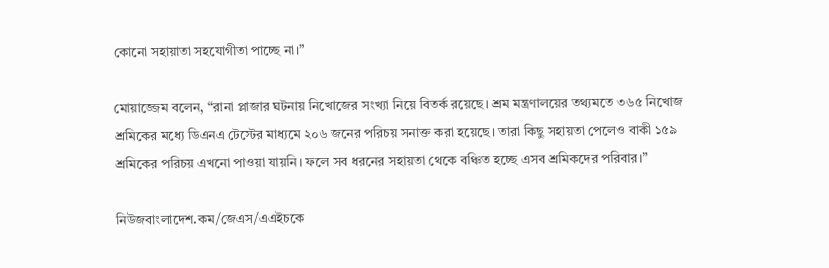কোনো সহায়াতা সহযোগীতা পাচ্ছে না।”

মোয়াজ্জেম বলেন, “রানা প্লাজার ঘটনায় নিখোজের সংখ্যা নিয়ে বিতর্ক রয়েছে। শ্রম মন্ত্রণালয়ের তথ্যমতে ৩৬৫ নিখোজ শ্রমিকের মধ্যে ডিএনএ টেস্টের মাধ্যমে ২০৬ জনের পরিচয় সনাক্ত করা হয়েছে। তারা কিছু সহায়তা পেলেও বাকী ১৫৯ শ্রমিকের পরিচয় এখনো পাওয়া যায়নি। ফলে সব ধরনের সহায়তা থেকে বঞ্চিত হচ্ছে এসব শ্রমিকদের পরিবার।”

নিউজবাংলাদেশ.কম/জেএস/এএইচকে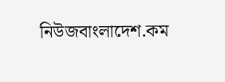নিউজবাংলাদেশ.কম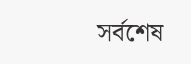সর্বশেষ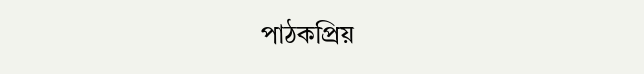পাঠকপ্রিয়